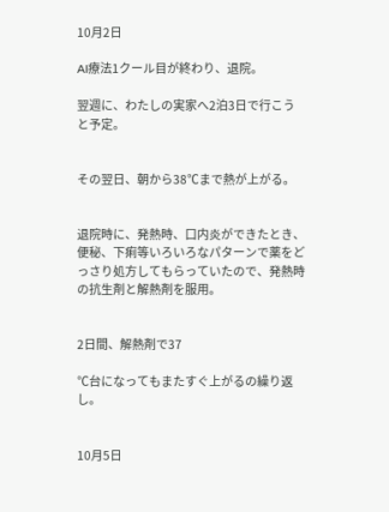10月2日

AI療法1クール目が終わり、退院。

翌週に、わたしの実家へ2泊3日で行こうと予定。


その翌日、朝から38℃まで熱が上がる。


退院時に、発熱時、口内炎ができたとき、便秘、下痢等いろいろなパターンで薬をどっさり処方してもらっていたので、発熱時の抗生剤と解熱剤を服用。


2日間、解熱剤で37

℃台になってもまたすぐ上がるの繰り返し。


10月5日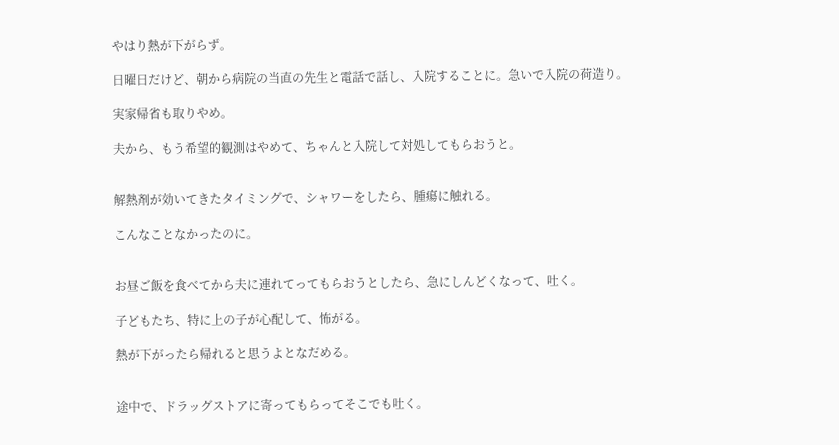やはり熱が下がらず。

日曜日だけど、朝から病院の当直の先生と電話で話し、入院することに。急いで入院の荷造り。

実家帰省も取りやめ。

夫から、もう希望的観測はやめて、ちゃんと入院して対処してもらおうと。


解熱剤が効いてきたタイミングで、シャワーをしたら、腫瘍に触れる。

こんなことなかったのに。


お昼ご飯を食べてから夫に連れてってもらおうとしたら、急にしんどくなって、吐く。

子どもたち、特に上の子が心配して、怖がる。

熱が下がったら帰れると思うよとなだめる。


途中で、ドラッグストアに寄ってもらってそこでも吐く。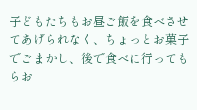子どもたちもお昼ご飯を食べさせてあげられなく、ちょっとお菓子でごまかし、後で食べに行ってもらお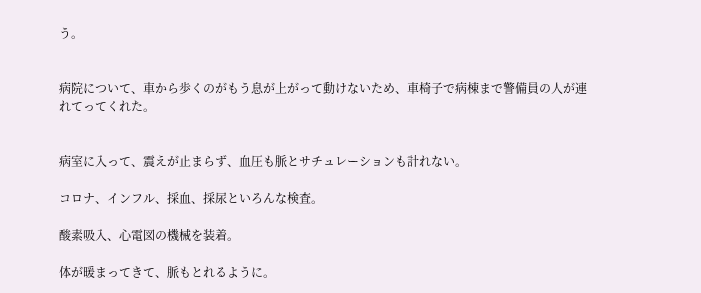う。


病院について、車から歩くのがもう息が上がって動けないため、車椅子で病棟まで警備員の人が連れてってくれた。


病室に入って、震えが止まらず、血圧も脈とサチュレーションも計れない。

コロナ、インフル、採血、採尿といろんな検査。

酸素吸入、心電図の機械を装着。

体が暖まってきて、脈もとれるように。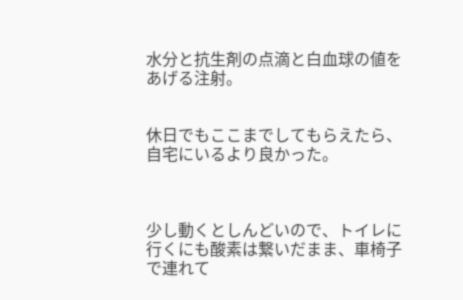水分と抗生剤の点滴と白血球の値をあげる注射。


休日でもここまでしてもらえたら、自宅にいるより良かった。



少し動くとしんどいので、トイレに行くにも酸素は繋いだまま、車椅子で連れて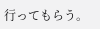行ってもらう。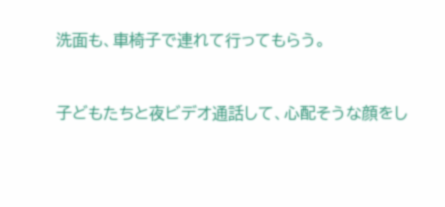洗面も、車椅子で連れて行ってもらう。


子どもたちと夜ビデオ通話して、心配そうな顔をし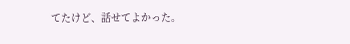てたけど、話せてよかった。